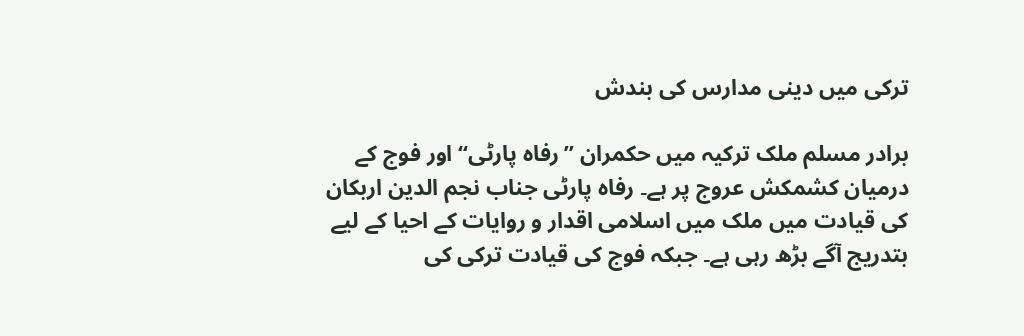ترکی میں دینی مدارس کی بندش

برادر مسلم ملک ترکیہ میں حکمران ’’رفاہ پارٹی‘‘ اور فوج کے درمیان کشمکش عروج پر ہے۔ رفاہ پارٹی جناب نجم الدین اربکان کی قیادت میں ملک میں اسلامی اقدار و روایات کے احیا کے لیے بتدریج آگے بڑھ رہی ہے۔ جبکہ فوج کی قیادت ترکی کی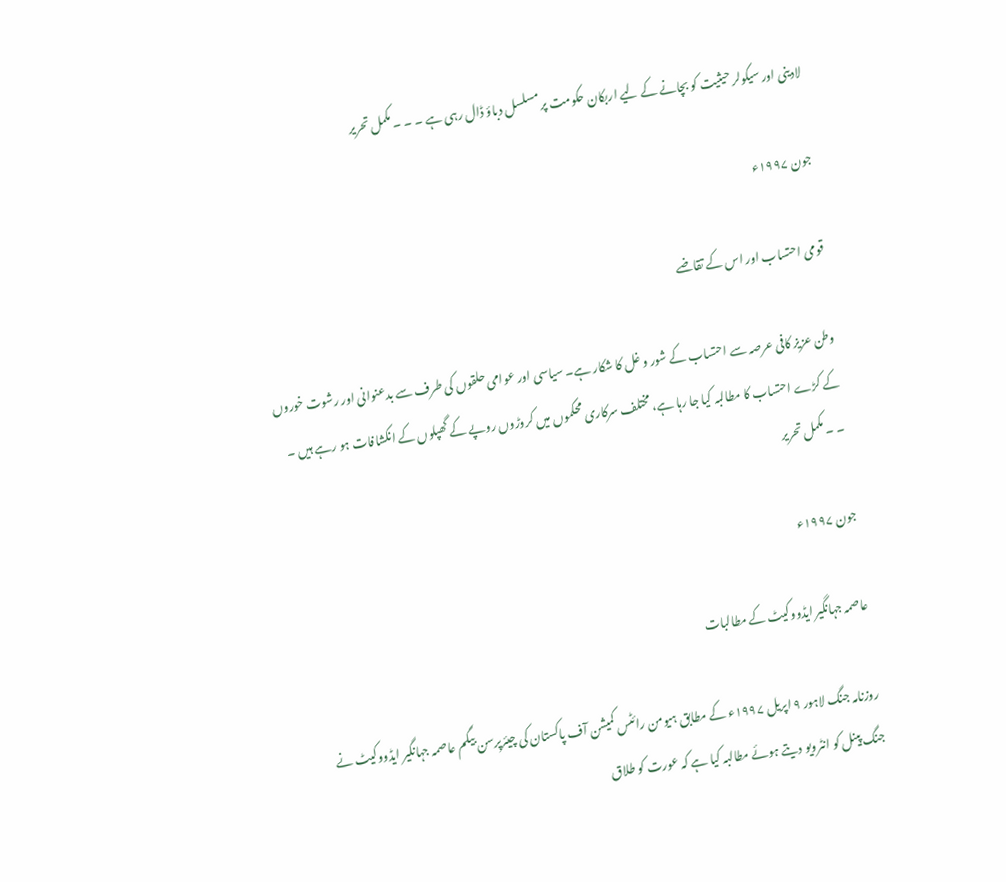لادینی اور سیکولر حیثیت کو بچانے کے لیے اربکان حکومت پر مسلسل دباؤ ڈال رہی ہے ۔ ۔ ۔ مکمل تحریر

جون ۱۹۹۷ء

قومی احتساب اور اس کے تقاضے

وطن عزیز کافی عرصہ سے احتساب کے شور و غل کا شکار ہے۔ سیاسی اور عوامی حلقوں کی طرف سے بدعنوانی اور رشوت خوروں کے کڑے احتساب کا مطالبہ کیا جا رہا ہے، مختلف سرکاری محکموں میں کروڑوں روپے کے گھپلوں کے انکشافات ہو رہے ہیں ۔ ۔ ۔ مکمل تحریر

جون ۱۹۹۷ء

عاصمہ جہانگیر ایڈووکیٹ کے مطالبات

روزنامہ جنگ لاہور ۹ اپریل ۱۹۹۷ء کے مطابق ہیومن رائٹس کمیشن آف پاکستان کی چیئرپرسن بیگم عاصمہ جہانگیر ایڈووکیٹ نے جنگ پینل کو انٹرویو دیتے ہوئے مطالبہ کیا ہے کہ عورت کو طلاق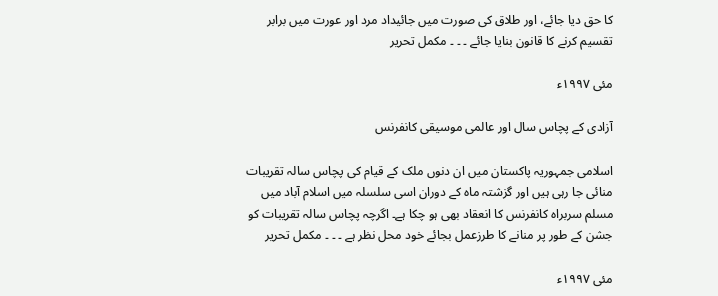کا حق دیا جائے، اور طلاق کی صورت میں جائیداد مرد اور عورت میں برابر تقسیم کرنے کا قانون بنایا جائے ۔ ۔ ۔ مکمل تحریر

مئی ۱۹۹۷ء

آزادی کے پچاس سال اور عالمی موسیقی کانفرنس

اسلامی جمہوریہ پاکستان میں ان دنوں ملک کے قیام کی پچاس سالہ تقریبات منائی جا رہی ہیں اور گزشتہ ماہ کے دوران اسی سلسلہ میں اسلام آباد میں مسلم سربراہ کانفرنس کا انعقاد بھی ہو چکا ہے۔ اگرچہ پچاس سالہ تقریبات کو جشن کے طور پر منانے کا طرزعمل بجائے خود محل نظر ہے ۔ ۔ ۔ مکمل تحریر

مئی ۱۹۹۷ء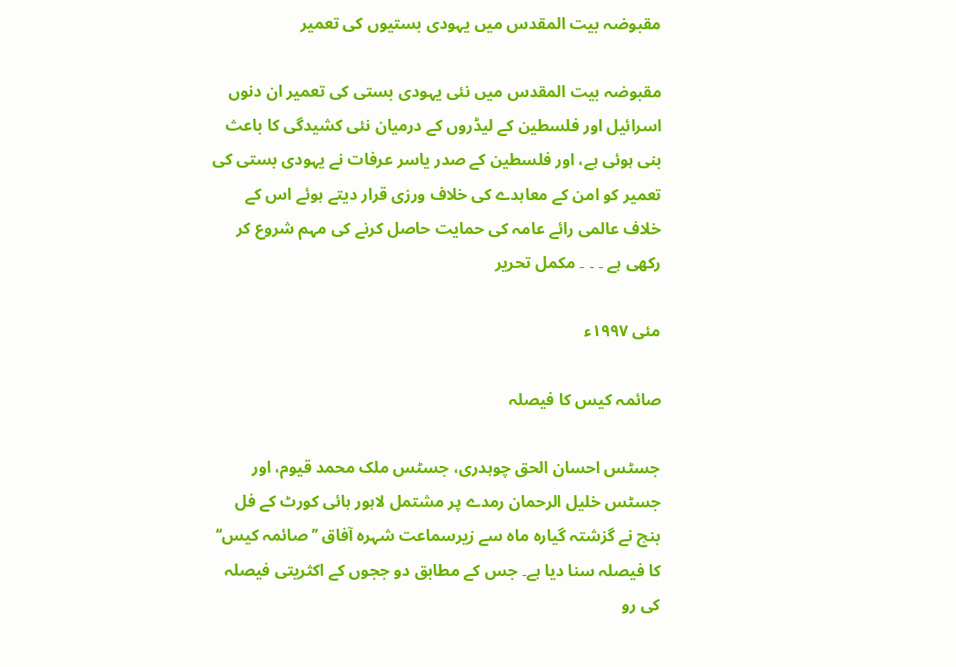مقبوضہ بیت المقدس میں یہودی بستیوں کی تعمیر

مقبوضہ بیت المقدس میں نئی یہودی بستی کی تعمیر ان دنوں اسرائیل اور فلسطین کے لیڈروں کے درمیان نئی کشیدگی کا باعث بنی ہوئی ہے، اور فلسطین کے صدر یاسر عرفات نے یہودی بستی کی تعمیر کو امن کے معاہدے کی خلاف ورزی قرار دیتے ہوئے اس کے خلاف عالمی رائے عامہ کی حمایت حاصل کرنے کی مہم شروع کر رکھی ہے ۔ ۔ ۔ مکمل تحریر

مئی ۱۹۹۷ء

صائمہ کیس کا فیصلہ

جسٹس احسان الحق چوہدری، جسٹس ملک محمد قیوم، اور جسٹس خلیل الرحمان رمدے پر مشتمل لاہور ہائی کورٹ کے فل بنچ نے گزشتہ گیارہ ماہ سے زیرسماعت شہرہ آفاق ’’صائمہ کیس‘‘ کا فیصلہ سنا دیا ہے۔ جس کے مطابق دو ججوں کے اکثریتی فیصلہ کی رو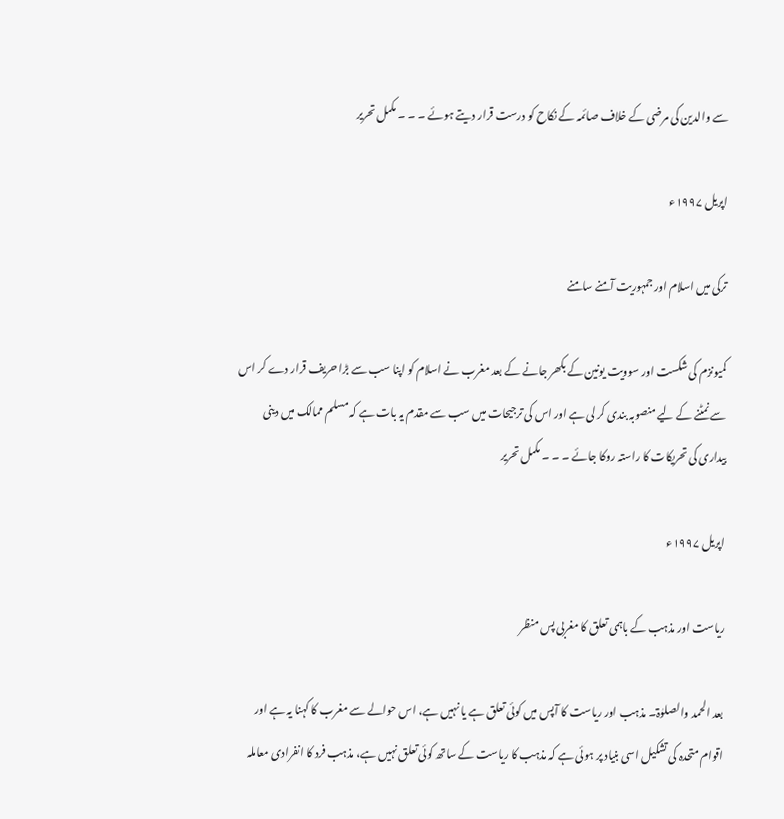سے والدین کی مرضی کے خلاف صائمہ کے نکاح کو درست قرار دیتے ہوئے ۔ ۔ ۔ مکمل تحریر

اپریل ۱۹۹۷ء

ترکی میں اسلام اور جمہوریت آمنے سامنے

کمیونزم کی شکست اور سوویت یونین کے بکھر جانے کے بعد مغرب نے اسلام کو اپنا سب سے بڑا حریف قرار دے کر اس سے نمٹنے کے لیے منصوبہ بندی کر لی ہے اور اس کی ترجیحات میں سب سے مقدم یہ بات ہے کہ مسلم ممالک میں دینی بیداری کی تحریکات کا راستہ روکا جائے ۔ ۔ ۔ مکمل تحریر

اپریل ۱۹۹۷ء

ریاست اور مذہب کے باہمی تعلق کا مغربی پس منظر

بعد الحمد والصلوٰۃ۔ مذہب اور ریاست کا آپس میں کوئی تعلق ہے یا نہیں ہے، اس حوالے سے مغرب کا کہنا یہ ہے اور اقوام متحدہ کی تشکیل اسی بنیاد پر ہوئی ہے کہ مذہب کا ریاست کے ساتھ کوئی تعلق نہیں ہے، مذہب فرد کا انفرادی معاملہ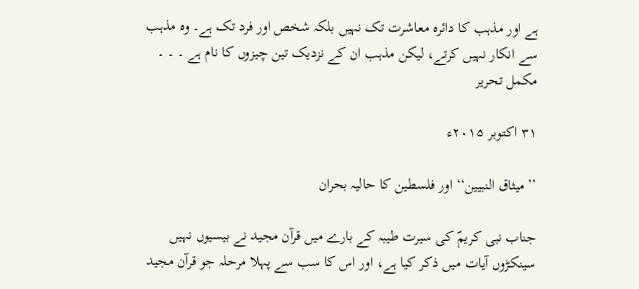ہے اور مذہب کا دائرہ معاشرت تک نہیں بلکہ شخص اور فرد تک ہے۔ وہ مذہب سے انکار نہیں کرتے، لیکن مذہب ان کے نزدیک تین چیزوں کا نام ہے ۔ ۔ ۔ مکمل تحریر

۳۱ اکتوبر ۲۰۱۵ء

’’میثاق النبیین‘‘ اور فلسطین کا حالیہ بحران

جناب نبی کریمؐ کی سیرت طیبہ کے بارے میں قرآن مجید نے بیسیوں نہیں سینکڑوں آیات میں ذکر کیا ہے، اور اس کا سب سے پہلا مرحلہ جو قرآن مجید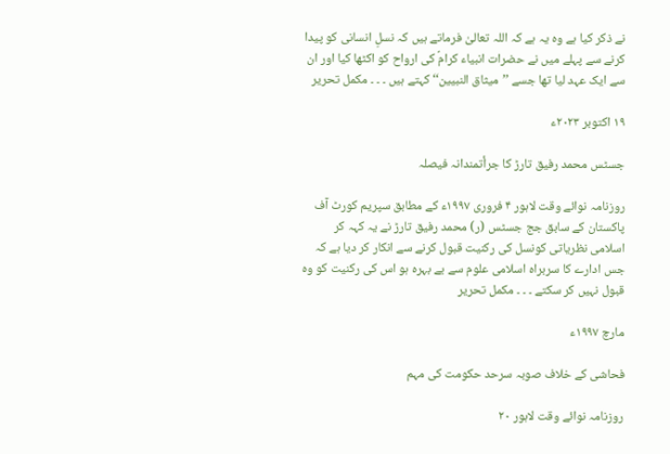نے ذکر کیا ہے وہ یہ ہے کہ اللہ تعالیٰ فرماتے ہیں کہ نسلِ انسانی کو پیدا کرنے سے پہلے میں نے حضرات انبیاء کرامؑ کی ارواح کو اکٹھا کیا اور ان سے ایک عہد لیا تھا جسے ’’میثاق النبیین‘‘ کہتے ہیں ۔ ۔ ۔ مکمل تحریر

۱۹ اکتوبر ۲۰۲۳ء

جسٹس محمد رفیق تارڑ کا جرأتمندانہ فیصلہ

روزنامہ نوائے وقت لاہور ۴ فروری ۱۹۹۷ء کے مطابق سپریم کورٹ آف پاکستان کے سابق جج جسٹس (ر) محمد رفیق تارڑ نے یہ کہہ کر اسلامی نظریاتی کونسل کی رکنیت قبول کرنے سے انکار کر دیا ہے کہ جس ادارے کا سربراہ اسلامی علوم سے بے بہرہ ہو اس کی رکنیت کو وہ قبول نہیں کر سکتے ۔ ۔ ۔ مکمل تحریر

مارچ ۱۹۹۷ء

فحاشی کے خلاف صوبہ سرحد حکومت کی مہم

روزنامہ نوائے وقت لاہور ۲۰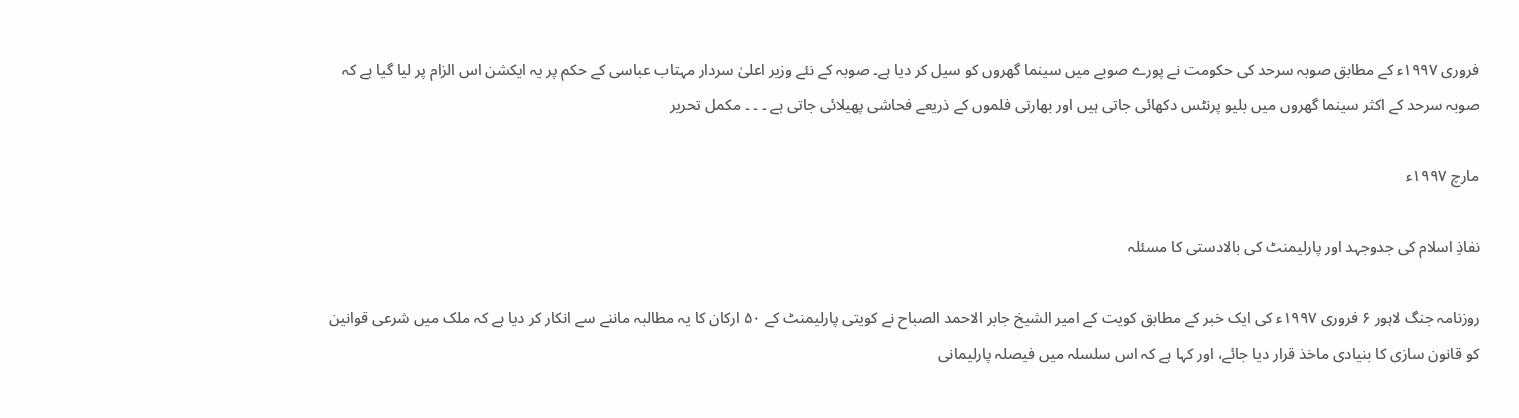فروری ۱۹۹۷ء کے مطابق صوبہ سرحد کی حکومت نے پورے صوبے میں سینما گھروں کو سیل کر دیا ہے۔ صوبہ کے نئے وزیر اعلیٰ سردار مہتاب عباسی کے حکم پر یہ ایکشن اس الزام پر لیا گیا ہے کہ صوبہ سرحد کے اکثر سینما گھروں میں بلیو پرنٹس دکھائی جاتی ہیں اور بھارتی فلموں کے ذریعے فحاشی پھیلائی جاتی ہے ۔ ۔ ۔ مکمل تحریر

مارچ ۱۹۹۷ء

نفاذِ اسلام کی جدوجہد اور پارلیمنٹ کی بالادستی کا مسئلہ

روزنامہ جنگ لاہور ۶ فروری ۱۹۹۷ء کی ایک خبر کے مطابق کویت کے امیر الشیخ جابر الاحمد الصباح نے کویتی پارلیمنٹ کے ۵۰ ارکان کا یہ مطالبہ ماننے سے انکار کر دیا ہے کہ ملک میں شرعی قوانین کو قانون سازی کا بنیادی ماخذ قرار دیا جائے، اور کہا ہے کہ اس سلسلہ میں فیصلہ پارلیمانی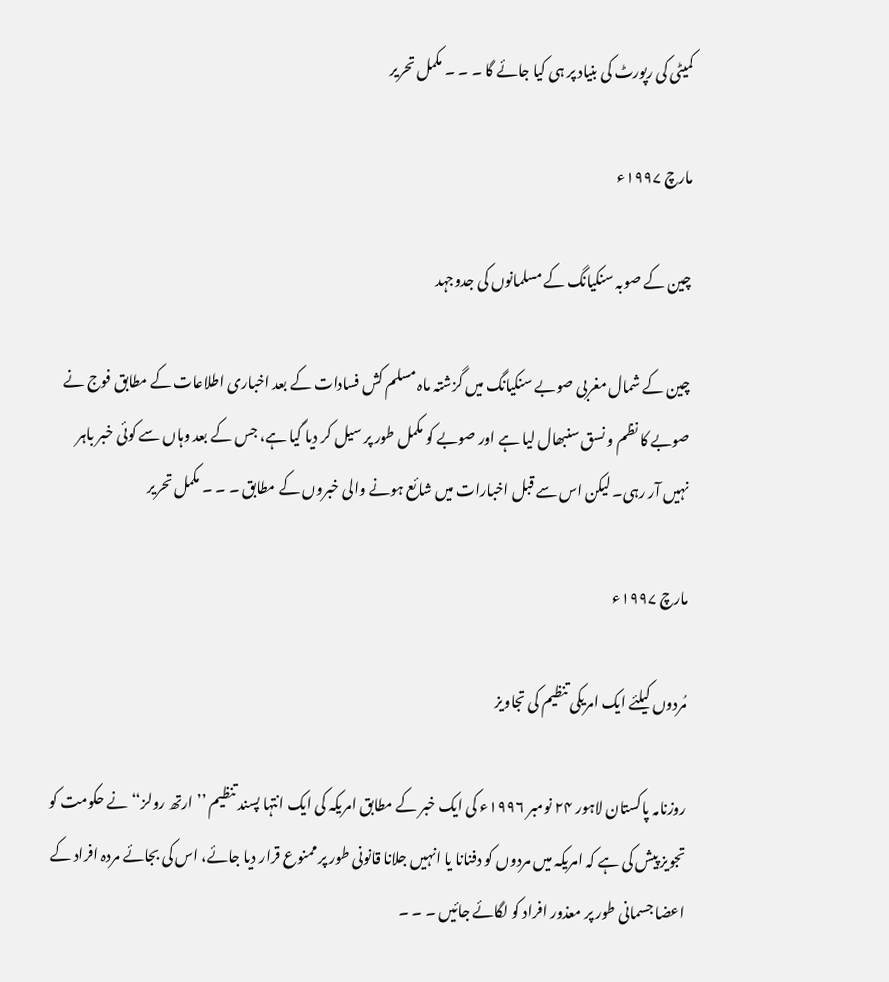کمیٹی کی رپورٹ کی بنیاد پر ہی کیا جائے گا ۔ ۔ ۔ مکمل تحریر

مارچ ۱۹۹۷ء

چین کے صوبہ سنکیانگ کے مسلمانوں کی جدوجہد

چین کے شمال مغربی صوبے سنکیانگ میں گزشتہ ماہ مسلم کش فسادات کے بعد اخباری اطلاعات کے مطابق فوج نے صوبے کا نظم و نسق سنبھال لیا ہے اور صوبے کو مکمل طور پر سیل کر دیا گیا ہے، جس کے بعد وہاں سے کوئی خبر باہر نہیں آر رہی۔ لیکن اس سے قبل اخبارات میں شائع ہونے والی خبروں کے مطابق ۔ ۔ ۔ مکمل تحریر

مارچ ۱۹۹۷ء

مُردوں کیلئے ایک امریکی تنظیم کی تجاویز

روزنامہ پاکستان لاہور ۲۴ نومبر ۱۹۹۶ء کی ایک خبر کے مطابق امریکہ کی ایک انتہا پسند تنظیم ’’ارتھ رولز‘‘ نے حکومت کو تجویز پیش کی ہے کہ امریکہ میں مردوں کو دفنانا یا انہیں جلانا قانونی طور پر ممنوع قرار دیا جائے، اس کی بجائے مردہ افراد کے اعضا جسمانی طور پر معذور افراد کو لگائے جائیں ۔ ۔ ۔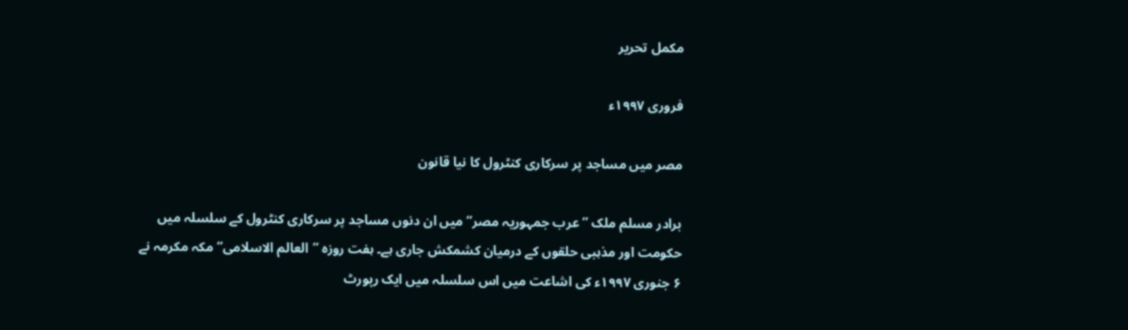مکمل تحریر

فروری ۱۹۹۷ء

مصر میں مساجد پر سرکاری کنٹرول کا نیا قانون

برادر مسلم ملک ’’عرب جمہوریہ مصر‘‘ میں ان دنوں مساجد پر سرکاری کنٹرول کے سلسلہ میں حکومت اور مذہبی حلقوں کے درمیان کشمکش جاری ہے۔ ہفت روزہ ’’العالم الاسلامی‘‘ مکہ مکرمہ نے ۶ جنوری ۱۹۹۷ء کی اشاعت میں اس سلسلہ میں ایک رپورٹ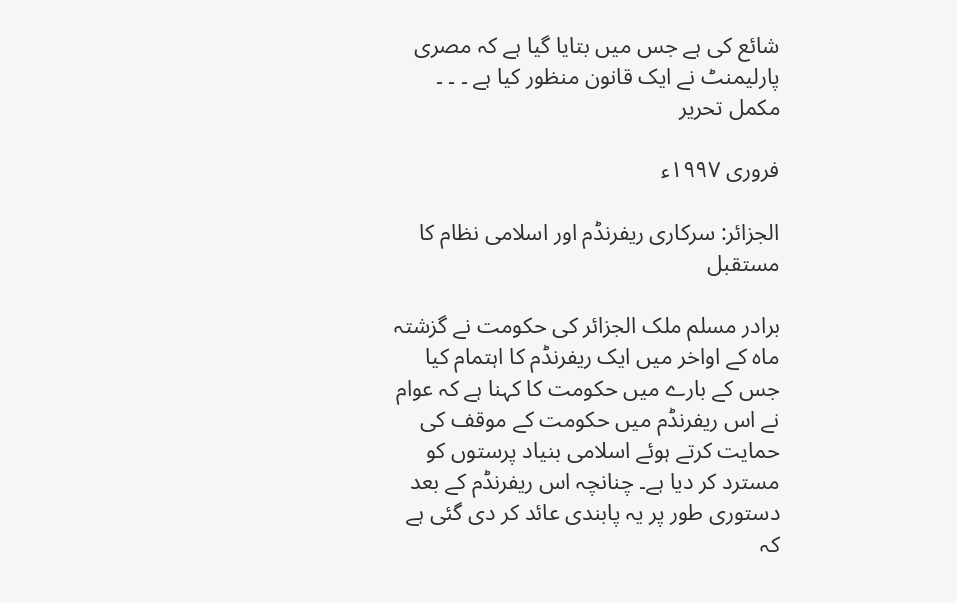شائع کی ہے جس میں بتایا گیا ہے کہ مصری پارلیمنٹ نے ایک قانون منظور کیا ہے ۔ ۔ ۔ مکمل تحریر

فروری ۱۹۹۷ء

الجزائر: سرکاری ریفرنڈم اور اسلامی نظام کا مستقبل

برادر مسلم ملک الجزائر کی حکومت نے گزشتہ ماہ کے اواخر میں ایک ریفرنڈم کا اہتمام کیا جس کے بارے میں حکومت کا کہنا ہے کہ عوام نے اس ریفرنڈم میں حکومت کے موقف کی حمایت کرتے ہوئے اسلامی بنیاد پرستوں کو مسترد کر دیا ہے۔ چنانچہ اس ریفرنڈم کے بعد دستوری طور پر یہ پابندی عائد کر دی گئی ہے کہ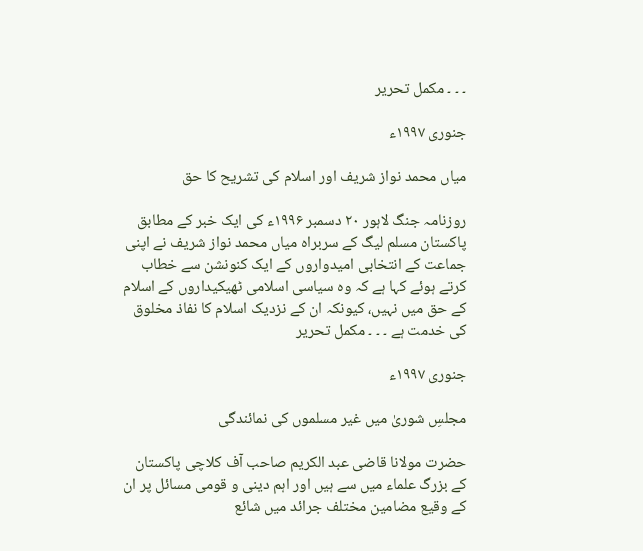۔ ۔ ۔ مکمل تحریر

جنوری ۱۹۹۷ء

میاں محمد نواز شریف اور اسلام کی تشریح کا حق

روزنامہ جنگ لاہور ۲۰ دسمبر ۱۹۹۶ء کی ایک خبر کے مطابق پاکستان مسلم لیگ کے سربراہ میاں محمد نواز شریف نے اپنی جماعت کے انتخابی امیدواروں کے ایک کنونشن سے خطاب کرتے ہوئے کہا ہے کہ وہ سیاسی اسلامی ٹھیکیداروں کے اسلام کے حق میں نہیں، کیونکہ ان کے نزدیک اسلام کا نفاذ مخلوق کی خدمت ہے ۔ ۔ ۔ مکمل تحریر

جنوری ۱۹۹۷ء

مجلسِ شوریٰ میں غیر مسلموں کی نمائندگی

حضرت مولانا قاضی عبد الکریم صاحب آف کلاچی پاکستان کے بزرگ علماء میں سے ہیں اور اہم دینی و قومی مسائل پر ان کے وقیع مضامین مختلف جرائد میں شائع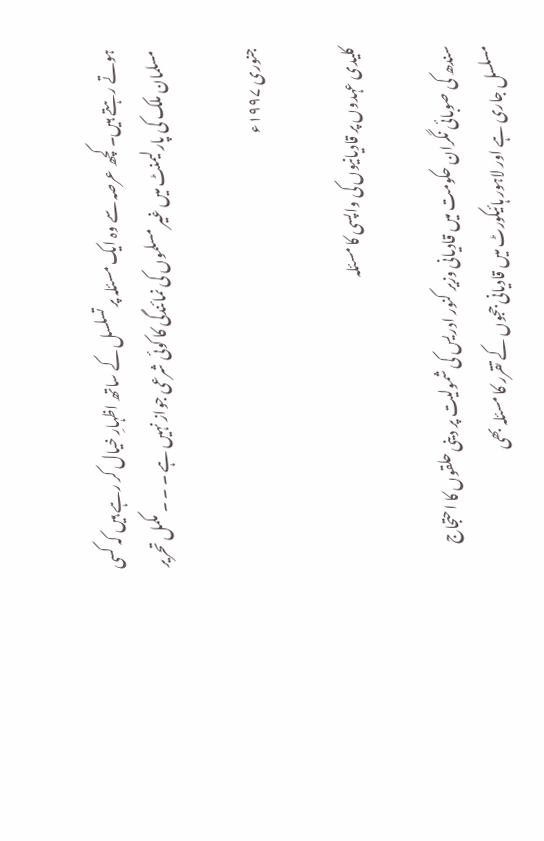ہوتے رہتے ہیں۔ کچھ عرصہ سے وہ ایک مسئلہ پر تسلسل کے ساتھ اظہارِ خیال کر رہے ہیں کہ کسی مسلمان ملک کی پارلیمنٹ میں غیر مسلموں کی نمائندگی کا کوئی شرعی جواز نہیں ہے ۔ ۔ ۔ مکمل تحریر

جنوری ۱۹۹۷ء

کلیدی عہدوں پر قادیانیوں کی واپسی کا مسئلہ

سندھ کی صوبائی نگران حکومت میں قادیانی وزیر کنور ادریس کی شمولیت پر دینی حلقوں کا احتجاج مسلسل جاری ہے اور لاہور ہائیکورٹ میں قادیانی ججوں کے تقرر کا مسئلہ بھی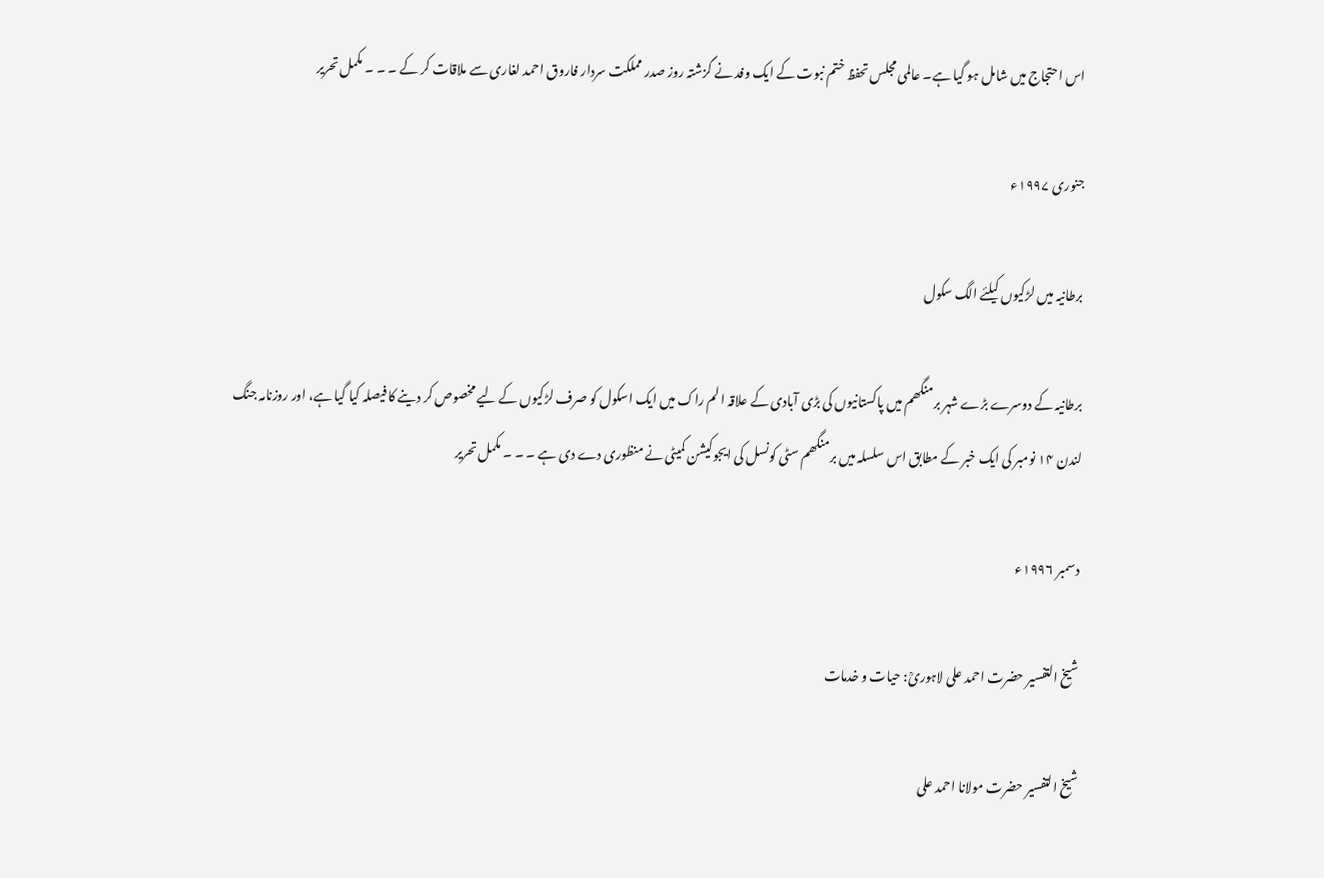اس احتجاج میں شامل ہو گیا ہے۔ عالمی مجلس تحفظ ختم نبوت کے ایک وفد نے گزشتہ روز صدر مملکت سردار فاروق احمد لغاری سے ملاقات کر کے ۔ ۔ ۔ مکمل تحریر

جنوری ۱۹۹۷ء

برطانیہ میں لڑکیوں کیلئے الگ سکول

برطانیہ کے دوسرے بڑے شہر برمنگھم میں پاکستانیوں کی بڑی آبادی کے علاقہ الم راک میں ایک اسکول کو صرف لڑکیوں کے لیے مخصوص کر دینے کا فیصلہ کیا گیا ہے، اور روزنامہ جنگ لندن ۱۴ نومبر کی ایک خبر کے مطابق اس سلسلہ میں برمنگھم سٹی کونسل کی ایجوکیشن کمیٹی نے منظوری دے دی ہے ۔ ۔ ۔ مکمل تحریر

دسمبر ۱۹۹۶ء

شیخ التفسیر حضرت احمد علی لاہوریؒ: حیات و خدمات

شیخ التفسیر حضرت مولانا احمد علی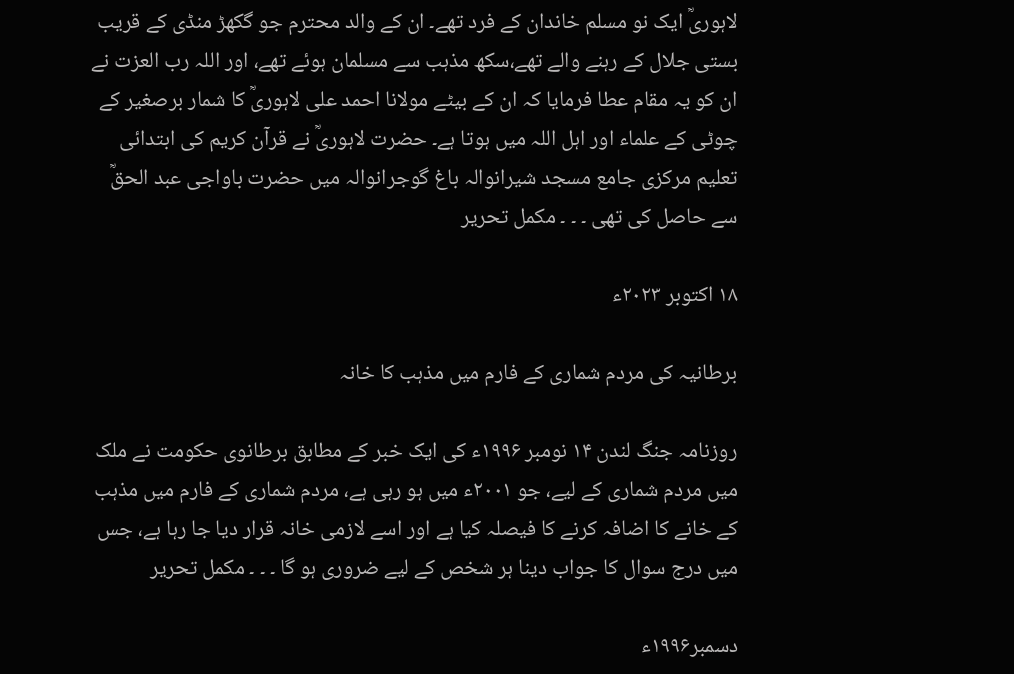لاہوریؒ ایک نو مسلم خاندان کے فرد تھے۔ ان کے والد محترم جو گکھڑ منڈی کے قریب بستی جلال کے رہنے والے تھے،سکھ مذہب سے مسلمان ہوئے تھے، اور اللہ رب العزت نے ان کو یہ مقام عطا فرمایا کہ ان کے بیٹے مولانا احمد علی لاہوریؒ کا شمار برصغیر کے چوٹی کے علماء اور اہل اللہ میں ہوتا ہے۔ حضرت لاہوریؒ نے قرآن کریم کی ابتدائی تعلیم مرکزی جامع مسجد شیرانوالہ باغ گوجرانوالہ میں حضرت باواجی عبد الحقؒ سے حاصل کی تھی ۔ ۔ ۔ مکمل تحریر

۱۸ اکتوبر ۲۰۲۳ء

برطانیہ کی مردم شماری کے فارم میں مذہب کا خانہ

روزنامہ جنگ لندن ۱۴ نومبر ۱۹۹۶ء کی ایک خبر کے مطابق برطانوی حکومت نے ملک میں مردم شماری کے لیے، جو ۲۰۰۱ء میں ہو رہی ہے، مردم شماری کے فارم میں مذہب کے خانے کا اضافہ کرنے کا فیصلہ کیا ہے اور اسے لازمی خانہ قرار دیا جا رہا ہے، جس میں درج سوال کا جواب دینا ہر شخص کے لیے ضروری ہو گا ۔ ۔ ۔ مکمل تحریر

دسمبر۱۹۹۶ء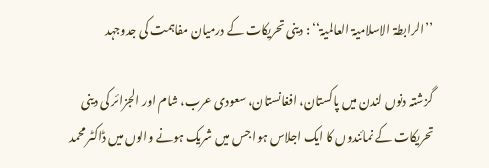’’الرابطۃ الاسلامیۃ العالمیۃ‘‘ : دینی تحریکات کے درمیان مفاہمت کی جدوجہد

گزشتہ دنوں لندن میں پاکستان، افغانستان، سعودی عرب، شام اور الجزائر کی دینی تحریکات کے نمائندوں کا ایک اجلاس ہوا جس میں شریک ہونے والوں میں ڈاکٹر محمد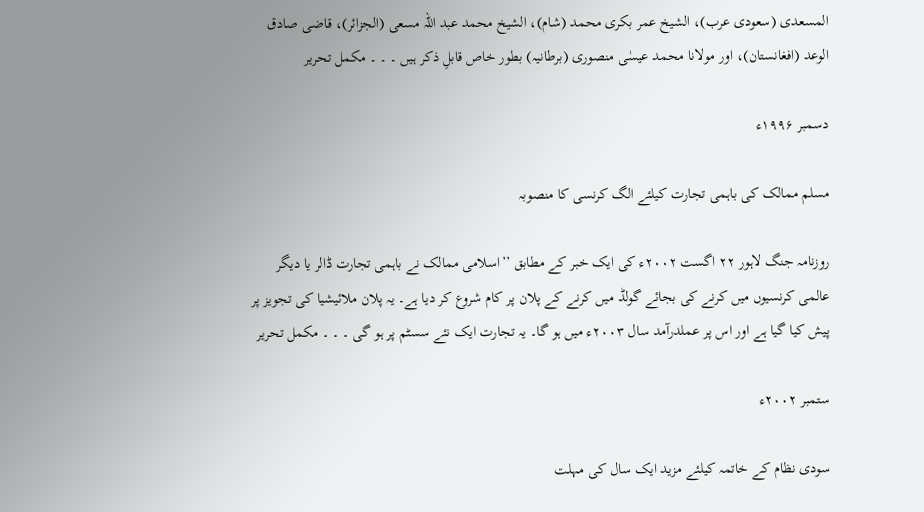المسعدی (سعودی عرب)، الشیخ عمر بکری محمد (شام)، الشیخ محمد عبد اللہ مسعی (الجزائر)، قاضی صادق الوعد (افغانستان)، اور مولانا محمد عیسٰی منصوری (برطانیہ) بطور خاص قابلِ ذکر ہیں ۔ ۔ ۔ مکمل تحریر

دسمبر ۱۹۹۶ء

مسلم ممالک کی باہمی تجارت کیلئے الگ کرنسی کا منصوبہ

روزنامہ جنگ لاہور ۲۲ اگست ۲۰۰۲ء کی ایک خبر کے مطابق ’’اسلامی ممالک نے باہمی تجارت ڈالر یا دیگر عالمی کرنسیوں میں کرنے کی بجائے گولڈ میں کرنے کے پلان پر کام شروع کر دیا ہے۔ یہ پلان ملائیشیا کی تجویز پر پیش کیا گیا ہے اور اس پر عملدرآمد سال ۲۰۰۳ء میں ہو گا۔ یہ تجارت ایک نئے سسٹم پر ہو گی ۔ ۔ ۔ مکمل تحریر

ستمبر ۲۰۰۲ء

سودی نظام کے خاتمہ کیلئے مزید ایک سال کی مہلت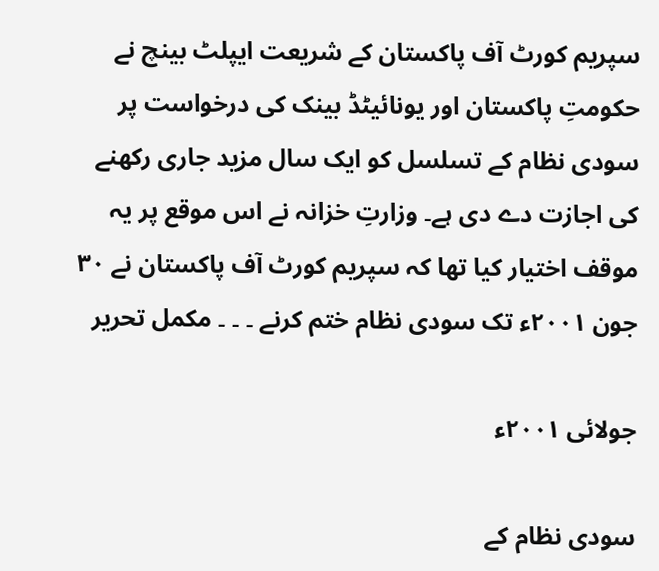سپریم کورٹ آف پاکستان کے شریعت ایپلٹ بینچ نے حکومتِ پاکستان اور یونائیٹڈ بینک کی درخواست پر سودی نظام کے تسلسل کو ایک سال مزید جاری رکھنے کی اجازت دے دی ہے۔ وزارتِ خزانہ نے اس موقع پر یہ موقف اختیار کیا تھا کہ سپریم کورٹ آف پاکستان نے ۳۰ جون ۲۰۰۱ء تک سودی نظام ختم کرنے ۔ ۔ ۔ مکمل تحریر

جولائی ۲۰۰۱ء

سودی نظام کے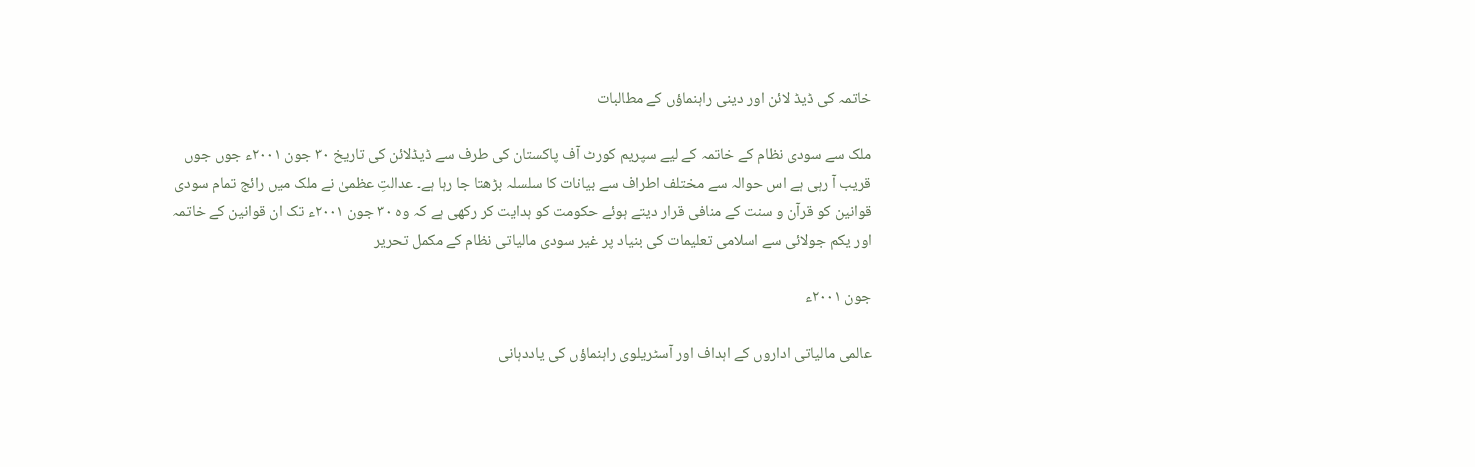خاتمہ کی ڈیڈ لائن اور دینی راہنماؤں کے مطالبات

ملک سے سودی نظام کے خاتمہ کے لیے سپریم کورٹ آف پاکستان کی طرف سے ڈیڈلائن کی تاریخ ۳۰ جون ۲۰۰۱ء جوں جوں قریب آ رہی ہے اس حوالہ سے مختلف اطراف سے بیانات کا سلسلہ بڑھتا جا رہا ہے۔ عدالتِ عظمیٰ نے ملک میں رائج تمام سودی قوانین کو قرآن و سنت کے منافی قرار دیتے ہوئے حکومت کو ہدایت کر رکھی ہے کہ وہ ۳۰ جون ۲۰۰۱ء تک ان قوانین کے خاتمہ اور یکم جولائی سے اسلامی تعلیمات کی بنیاد پر غیر سودی مالیاتی نظام کے مکمل تحریر

جون ۲۰۰۱ء

عالمی مالیاتی اداروں کے اہداف اور آسٹریلوی راہنماؤں کی یاددہانی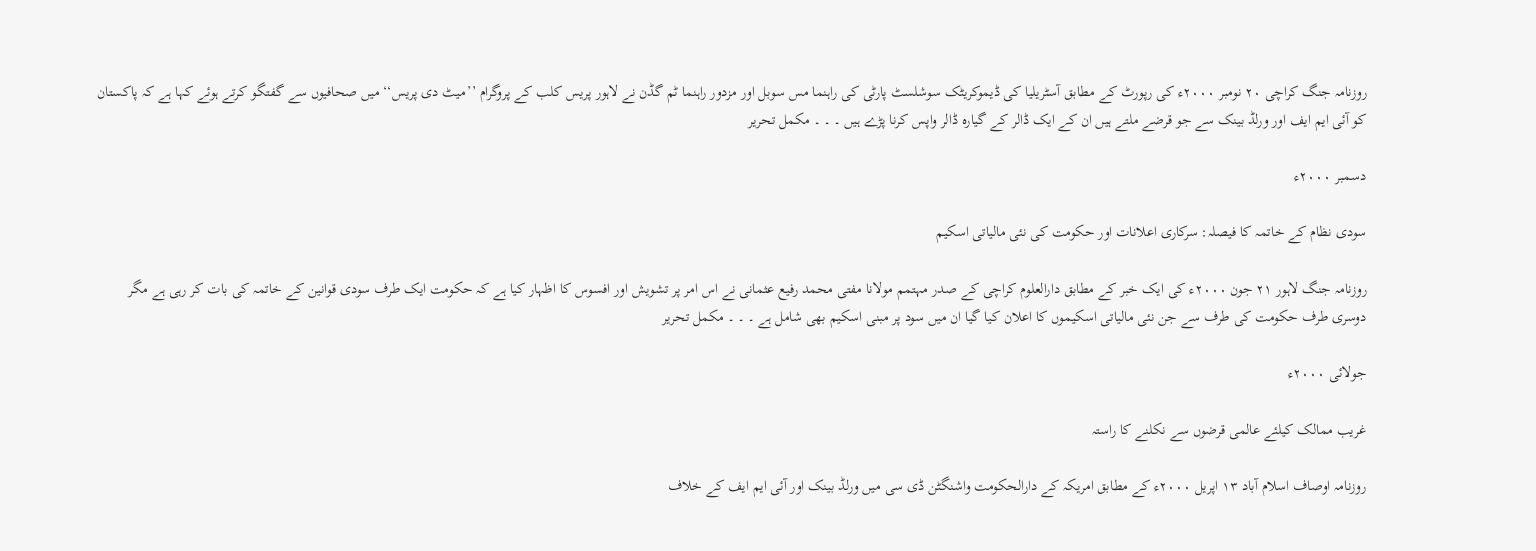روزنامہ جنگ کراچی ۲۰ نومبر ۲۰۰۰ء کی رپورٹ کے مطابق آسٹریلیا کی ڈیموکریٹک سوشلسٹ پارٹی کی راہنما مس سوبل اور مزدور راہنما ٹم گڈن نے لاہور پریس کلب کے پروگرام ’’میٹ دی پریس‘‘ میں صحافیوں سے گفتگو کرتے ہوئے کہا ہے کہ پاکستان کو آئی ایم ایف اور ورلڈ بینک سے جو قرضے ملتے ہیں ان کے ایک ڈالر کے گیارہ ڈالر واپس کرنا پڑے ہیں ۔ ۔ ۔ مکمل تحریر

دسمبر ۲۰۰۰ء

سودی نظام کے خاتمہ کا فیصلہ: سرکاری اعلانات اور حکومت کی نئی مالیاتی اسکیم

روزنامہ جنگ لاہور ۲۱ جون ۲۰۰۰ء کی ایک خبر کے مطابق دارالعلوم کراچی کے صدر مہتمم مولانا مفتی محمد رفیع عثمانی نے اس امر پر تشویش اور افسوس کا اظہار کیا ہے کہ حکومت ایک طرف سودی قوانین کے خاتمہ کی بات کر رہی ہے مگر دوسری طرف حکومت کی طرف سے جن نئی مالیاتی اسکیموں کا اعلان کیا گیا ان میں سود پر مبنی اسکیم بھی شامل ہے ۔ ۔ ۔ مکمل تحریر

جولائی ۲۰۰۰ء

غریب ممالک کیلئے عالمی قرضوں سے نکلنے کا راستہ

روزنامہ اوصاف اسلام آباد ۱۳ اپریل ۲۰۰۰ء کے مطابق امریکہ کے دارالحکومت واشنگٹن ڈی سی میں ورلڈ بینک اور آئی ایم ایف کے خلاف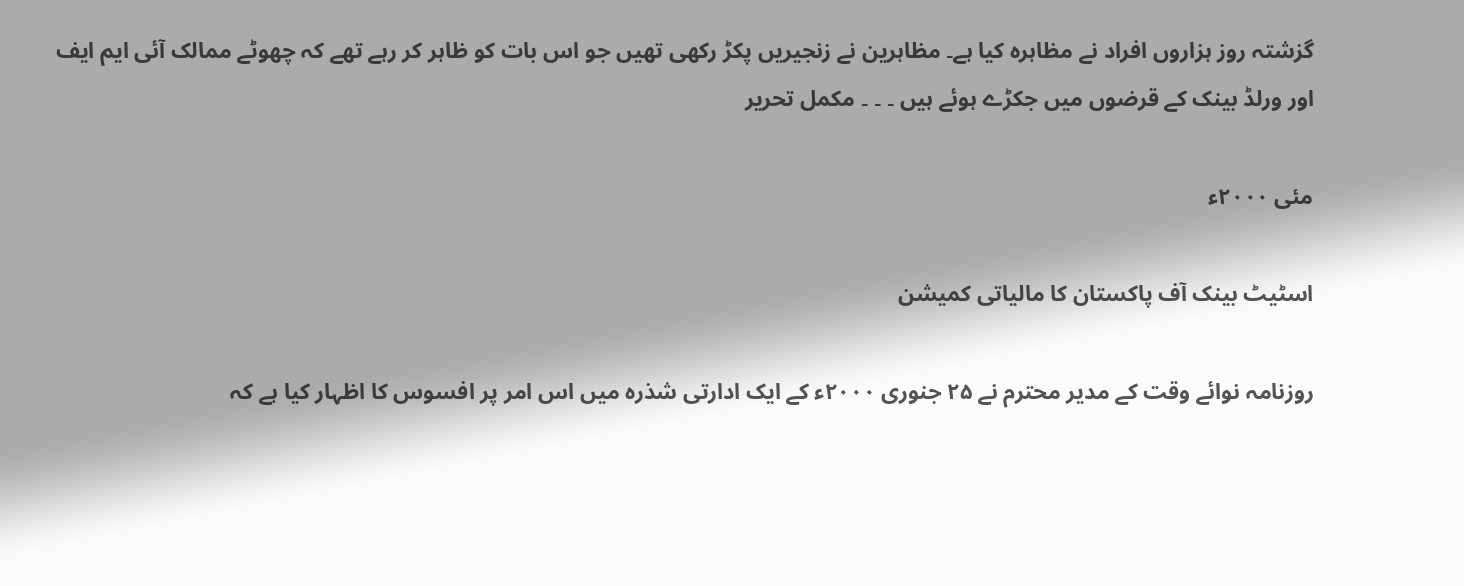گزشتہ روز ہزاروں افراد نے مظاہرہ کیا ہے۔ مظاہرین نے زنجیریں پکڑ رکھی تھیں جو اس بات کو ظاہر کر رہے تھے کہ چھوٹے ممالک آئی ایم ایف اور ورلڈ بینک کے قرضوں میں جکڑے ہوئے ہیں ۔ ۔ ۔ مکمل تحریر

مئی ۲۰۰۰ء

اسٹیٹ بینک آف پاکستان کا مالیاتی کمیشن

روزنامہ نوائے وقت کے مدیر محترم نے ۲۵ جنوری ۲۰۰۰ء کے ایک ادارتی شذرہ میں اس امر پر افسوس کا اظہار کیا ہے کہ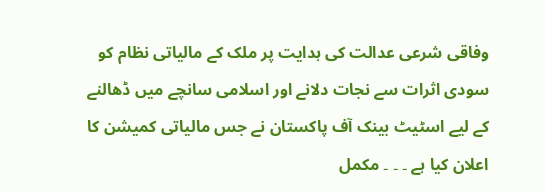وفاقی شرعی عدالت کی ہدایت پر ملک کے مالیاتی نظام کو سودی اثرات سے نجات دلانے اور اسلامی سانچے میں ڈھالنے کے لیے اسٹیٹ بینک آف پاکستان نے جس مالیاتی کمیشن کا اعلان کیا ہے ۔ ۔ ۔ مکمل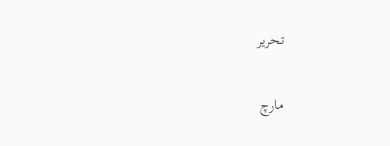تحریر

مارچ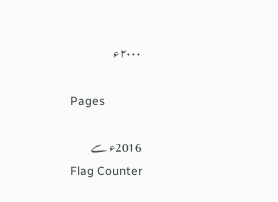۲۰۰۰ء

Pages

2016ء سے
Flag Counter